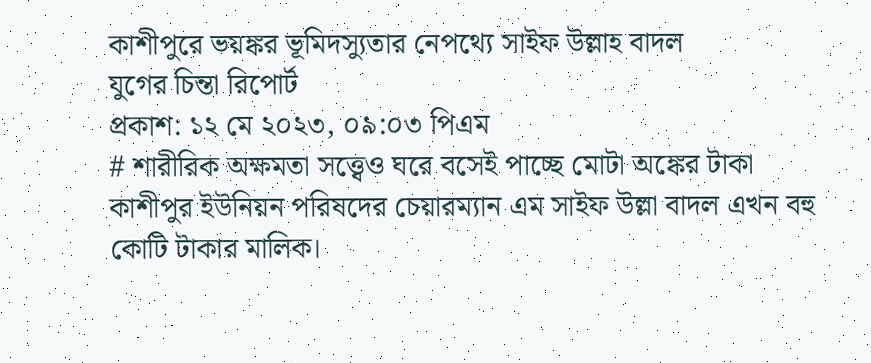কাশীপুরে ভয়ঙ্কর ভূমিদস্যুতার নেপথ্যে সাইফ উল্লাহ বাদল
যুগের চিন্তা রিপোর্ট
প্রকাশ: ১২ মে ২০২৩, ০৯:০৩ পিএম
# শারীরিক অক্ষমতা সত্ত্বেও ঘরে বসেই পাচ্ছে মোটা অঙ্কের টাকা
কাশীপুর ইউনিয়ন পরিষদের চেয়ারম্যান এম সাইফ উল্লা বাদল এখন বহু কোটি টাকার মালিক।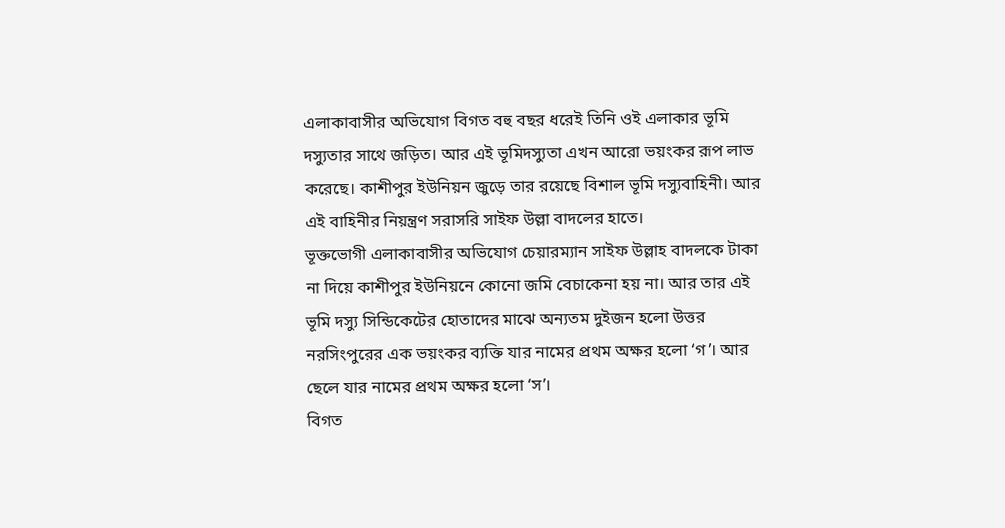এলাকাবাসীর অভিযোগ বিগত বহু বছর ধরেই তিনি ওই এলাকার ভূমি দস্যুতার সাথে জড়িত। আর এই ভূমিদস্যুতা এখন আরো ভয়ংকর রূপ লাভ করেছে। কাশীপুর ইউনিয়ন জুড়ে তার রয়েছে বিশাল ভূমি দস্যুবাহিনী। আর এই বাহিনীর নিয়ন্ত্রণ সরাসরি সাইফ উল্লা বাদলের হাতে।
ভূক্তভোগী এলাকাবাসীর অভিযোগ চেয়ারম্যান সাইফ উল্লাহ বাদলকে টাকা না দিয়ে কাশীপুর ইউনিয়নে কোনো জমি বেচাকেনা হয় না। আর তার এই ভূমি দস্যু সিন্ডিকেটের হোতাদের মাঝে অন্যতম দুইজন হলো উত্তর নরসিংপুরের এক ভয়ংকর ব্যক্তি যার নামের প্রথম অক্ষর হলো ‘গ’। আর ছেলে যার নামের প্রথম অক্ষর হলো ‘স’।
বিগত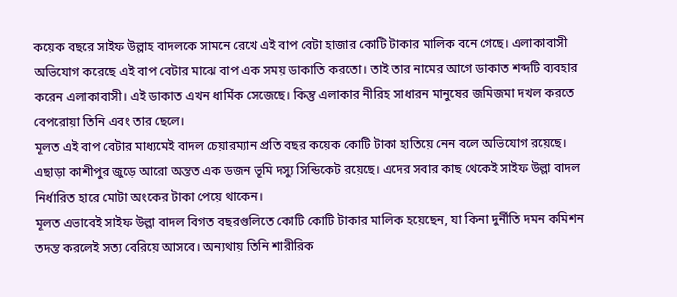কয়েক বছরে সাইফ উল্লাহ বাদলকে সামনে রেখে এই বাপ বেটা হাজার কোটি টাকার মালিক বনে গেছে। এলাকাবাসী অভিযোগ করেছে এই বাপ বেটার মাঝে বাপ এক সময় ডাকাতি করতো। তাই তার নামের আগে ডাকাত শব্দটি ব্যবহার করেন এলাকাবাসী। এই ডাকাত এখন ধার্মিক সেজেছে। কিন্তু এলাকার নীরিহ সাধারন মানুষের জমিজমা দখল করতে বেপরোয়া তিনি এবং তার ছেলে।
মূলত এই বাপ বেটার মাধ্যমেই বাদল চেয়ারম্যান প্রতি বছর কয়েক কোটি টাকা হাতিয়ে নেন বলে অভিযোগ রয়েছে। এছাড়া কাশীপুর জুড়ে আরো অন্তত এক ডজন ভূমি দস্যু সিন্ডিকেট রয়েছে। এদের সবার কাছ থেকেই সাইফ উল্লা বাদল নির্ধারিত হারে মোটা অংকের টাকা পেয়ে থাকেন।
মূলত এভাবেই সাইফ উল্লা বাদল বিগত বছরগুলিতে কোটি কোটি টাকার মালিক হয়েছেন, যা কিনা দুর্নীতি দমন কমিশন তদন্ত করলেই সত্য বেরিয়ে আসবে। অন্যথায় তিনি শারীরিক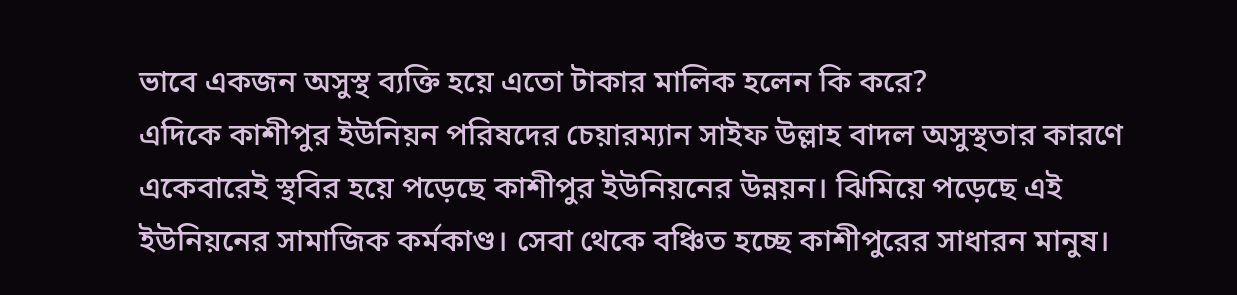ভাবে একজন অসুস্থ ব্যক্তি হয়ে এতো টাকার মালিক হলেন কি করে?
এদিকে কাশীপুর ইউনিয়ন পরিষদের চেয়ারম্যান সাইফ উল্লাহ বাদল অসুস্থতার কারণে একেবারেই স্থবির হয়ে পড়েছে কাশীপুর ইউনিয়নের উন্নয়ন। ঝিমিয়ে পড়েছে এই ইউনিয়নের সামাজিক কর্মকাণ্ড। সেবা থেকে বঞ্চিত হচ্ছে কাশীপুরের সাধারন মানুষ।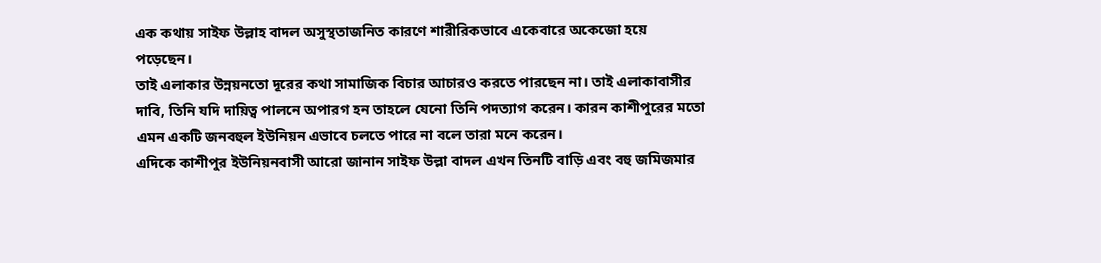এক কথায় সাইফ উল্লাহ বাদল অসুস্থতাজনিত কারণে শারীরিকভাবে একেবারে অকেজো হয়ে পড়েছেন।
তাই এলাকার উন্নয়নতো দূরের কথা সামাজিক বিচার আচারও করতে পারছেন না। তাই এলাকাবাসীর দাবি, তিনি যদি দায়িত্ব পালনে অপারগ হন তাহলে যেনো তিনি পদত্যাগ করেন। কারন কাশীপুরের মতো এমন একটি জনবহুল ইউনিয়ন এভাবে চলতে পারে না বলে তারা মনে করেন।
এদিকে কাশীপুর ইউনিয়নবাসী আরো জানান সাইফ উল্লা বাদল এখন তিনটি বাড়ি এবং বহু জমিজমার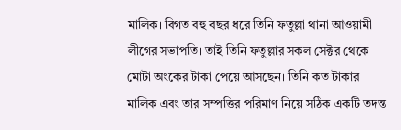মালিক। বিগত বহু বছর ধরে তিনি ফতুল্লা থানা আওয়ামী লীগের সভাপতি। তাই তিনি ফতুল্লার সকল সেক্টর থেকে মোটা অংকের টাকা পেয়ে আসছেন। তিনি কত টাকার মালিক এবং তার সম্পত্তির পরিমাণ নিয়ে সঠিক একটি তদন্ত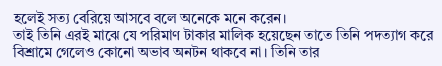হলেই সত্য বেরিয়ে আসবে বলে অনেকে মনে করেন।
তাই তিনি এরই মাঝে যে পরিমাণ টাকার মালিক হয়েছেন তাতে তিনি পদত্যাগ করে বিশ্রামে গেলেও কোনো অভাব অনটন থাকবে না। তিনি তার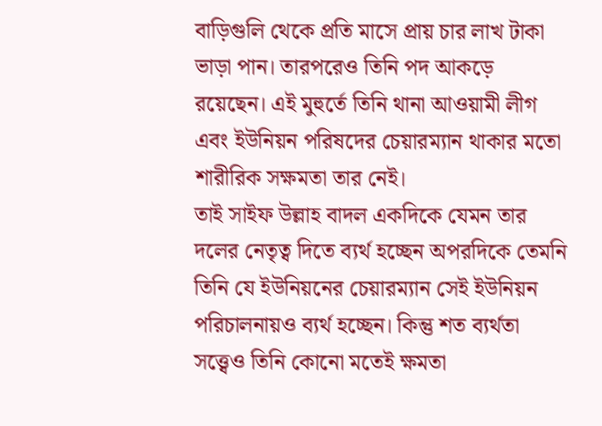বাড়িগুলি থেকে প্রতি মাসে প্রায় চার লাখ টাকা ভাড়া পান। তারপরেও তিনি পদ আকড়ে রয়েছেন। এই মুহুর্তে তিনি থানা আওয়ামী লীগ এবং ইউনিয়ন পরিষদের চেয়ারম্যান থাকার মতো শারীরিক সক্ষমতা তার নেই।
তাই সাইফ উল্লাহ বাদল একদিকে যেমন তার দলের নেতৃত্ব দিতে ব্যর্থ হচ্ছেন অপরদিকে তেমনি তিনি যে ইউনিয়নের চেয়ারম্যান সেই ইউনিয়ন পরিচালনায়ও ব্যর্থ হচ্ছেন। কিন্তু শত ব্যর্থতা সত্ত্বেও তিনি কোনো মতেই ক্ষমতা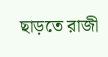ছাড়তে রাজী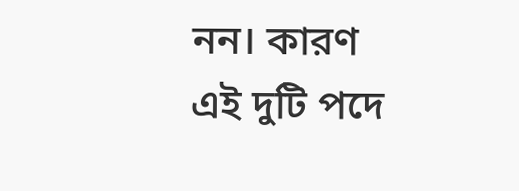নন। কারণ এই দুটি পদে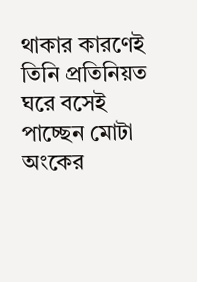থাকার কারণেই তিনি প্রতিনিয়ত ঘরে বসেই পাচ্ছেন মোটা অংকের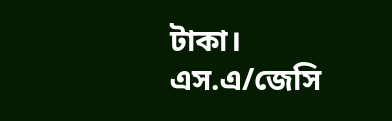টাকা।
এস.এ/জেসি